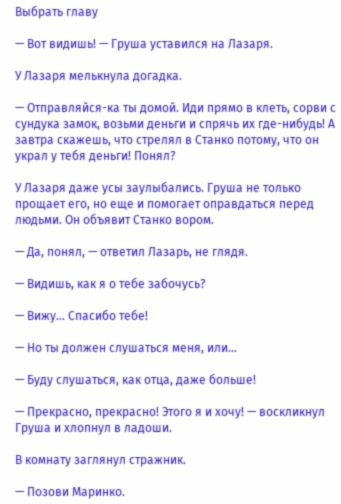Выбрать главу

— Вот видишь! — Груша уставился на Лазаря.

У Лазаря мелькнула догадка.

— Отправляйся-ка ты домой. Иди прямо в клеть, сорви с сундука замок, возьми деньги и спрячь их где-нибудь! А завтра скажешь, что стрелял в Станко потому, что он украл у тебя деньги! Понял?

У Лазаря даже усы заулыбались. Груша не только прощает его, но еще и помогает оправдаться перед людьми. Он объявит Станко вором.

— Да, понял, — ответил Лазарь, не глядя.

— Видишь, как я о тебе забочусь?

— Вижу… Спасибо тебе!

— Но ты должен слушаться меня, или…

— Буду слушаться, как отца, даже больше!

— Прекрасно, прекрасно! Этого я и хочу! — воскликнул Груша и хлопнул в ладоши.

В комнату заглянул стражник.

— Позови Маринко.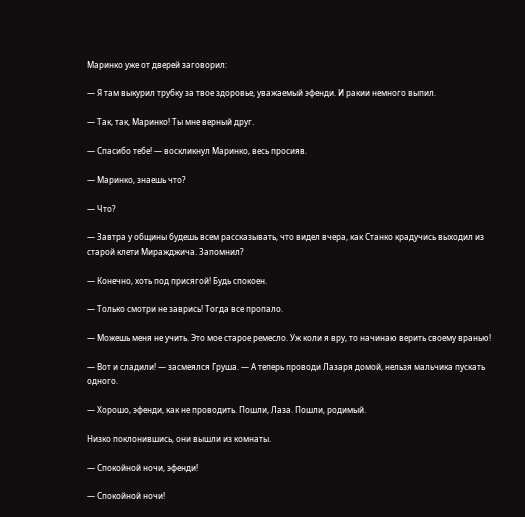Маринко уже от дверей заговорил:

— Я там выкурил трубку за твое здоровье, уважаемый эфенди. И ракии немного выпил.

— Так, так, Маринко! Ты мне верный друг.

— Спасибо тебе! — воскликнул Маринко, весь просияв.

— Маринко, знаешь что?

— Что?

— Завтра у общины будешь всем рассказывать, что видел вчера, как Станко крадучись выходил из старой клети Миражджича. Запомнил?

— Конечно, хоть под присягой! Будь спокоен.

— Только смотри не заврись! Тогда все пропало.

— Можешь меня не учить. Это мое старое ремесло. Уж коли я вру, то начинаю верить своему вранью!

— Вот и сладили! — засмеялся Груша. — А теперь проводи Лазаря домой, нельзя мальчика пускать одного.

— Хорошо, эфенди, как не проводить. Пошли, Лаза. Пошли, родимый.

Низко поклонившись, они вышли из комнаты.

— Спокойной ночи, эфенди!

— Спокойной ночи!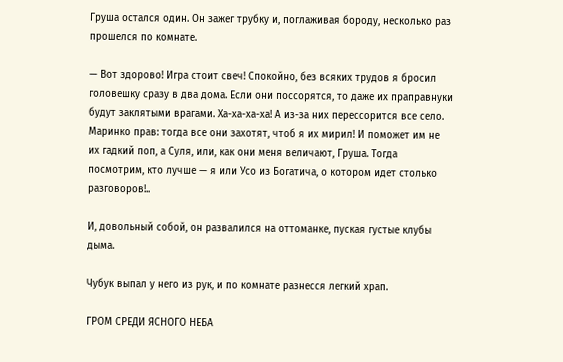Груша остался один. Он зажег трубку и, поглаживая бороду, несколько раз прошелся по комнате.

— Вот здорово! Игра стоит свеч! Спокойно, без всяких трудов я бросил головешку сразу в два дома. Если они поссорятся, то даже их праправнуки будут заклятыми врагами. Ха-ха-ха-ха! А из-за них перессорится все село. Маринко прав: тогда все они захотят, чтоб я их мирил! И поможет им не их гадкий поп, а Суля, или, как они меня величают, Груша. Тогда посмотрим, кто лучше — я или Усо из Богатича, о котором идет столько разговоров!..

И, довольный собой, он развалился на оттоманке, пуская густые клубы дыма.

Чубук выпал у него из рук, и по комнате разнесся легкий храп.

ГРОМ СРЕДИ ЯСНОГО НЕБА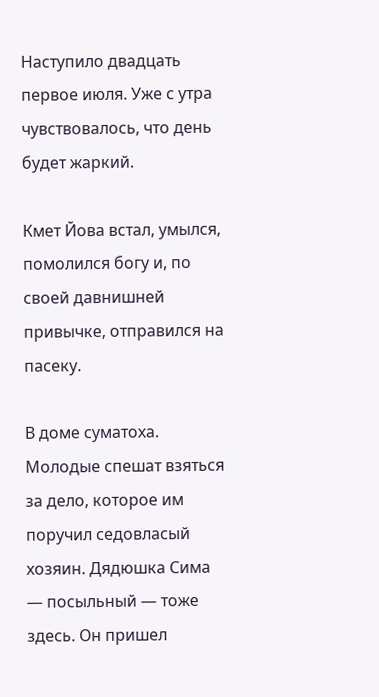Наступило двадцать первое июля. Уже с утра чувствовалось, что день будет жаркий.

Кмет Йова встал, умылся, помолился богу и, по своей давнишней привычке, отправился на пасеку.

В доме суматоха. Молодые спешат взяться за дело, которое им поручил седовласый хозяин. Дядюшка Сима — посыльный — тоже здесь. Он пришел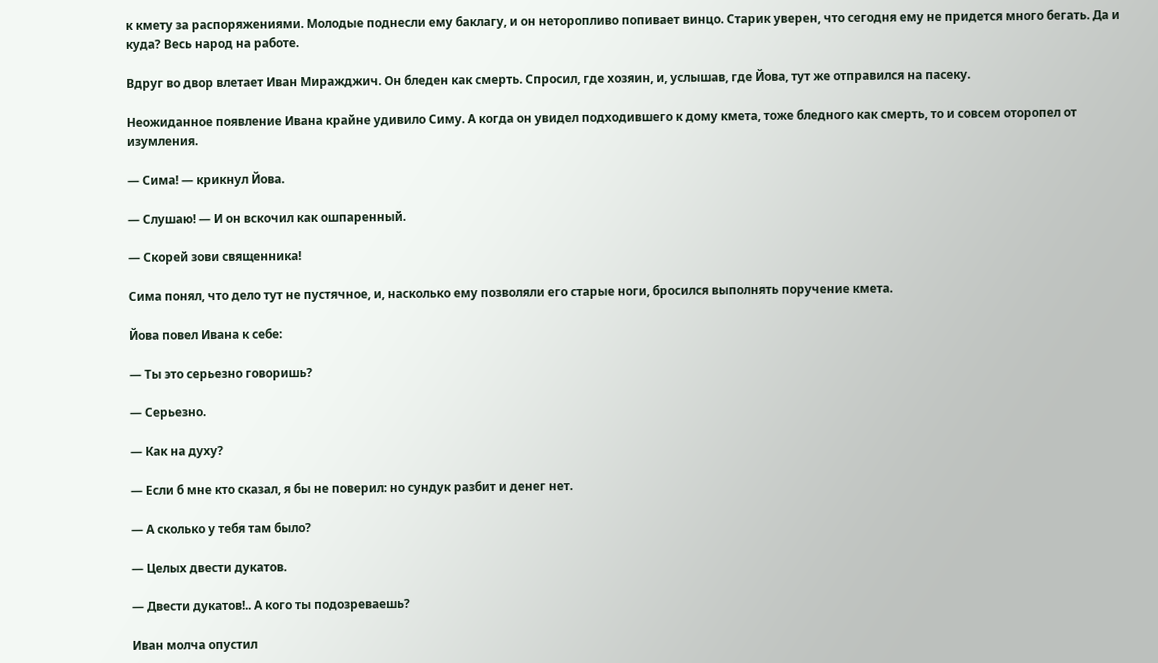к кмету за распоряжениями. Молодые поднесли ему баклагу, и он неторопливо попивает винцо. Старик уверен, что сегодня ему не придется много бегать. Да и куда? Весь народ на работе.

Вдруг во двор влетает Иван Миражджич. Он бледен как смерть. Спросил, где хозяин, и, услышав, где Йова, тут же отправился на пасеку.

Неожиданное появление Ивана крайне удивило Симу. А когда он увидел подходившего к дому кмета, тоже бледного как смерть, то и совсем оторопел от изумления.

— Сима! — крикнул Йова.

— Слушаю! — И он вскочил как ошпаренный.

— Скорей зови священника!

Сима понял, что дело тут не пустячное, и, насколько ему позволяли его старые ноги, бросился выполнять поручение кмета.

Йова повел Ивана к себе:

— Ты это серьезно говоришь?

— Серьезно.

— Как на духу?

— Если б мне кто сказал, я бы не поверил: но сундук разбит и денег нет.

— А сколько у тебя там было?

— Целых двести дукатов.

— Двести дукатов!.. А кого ты подозреваешь?

Иван молча опустил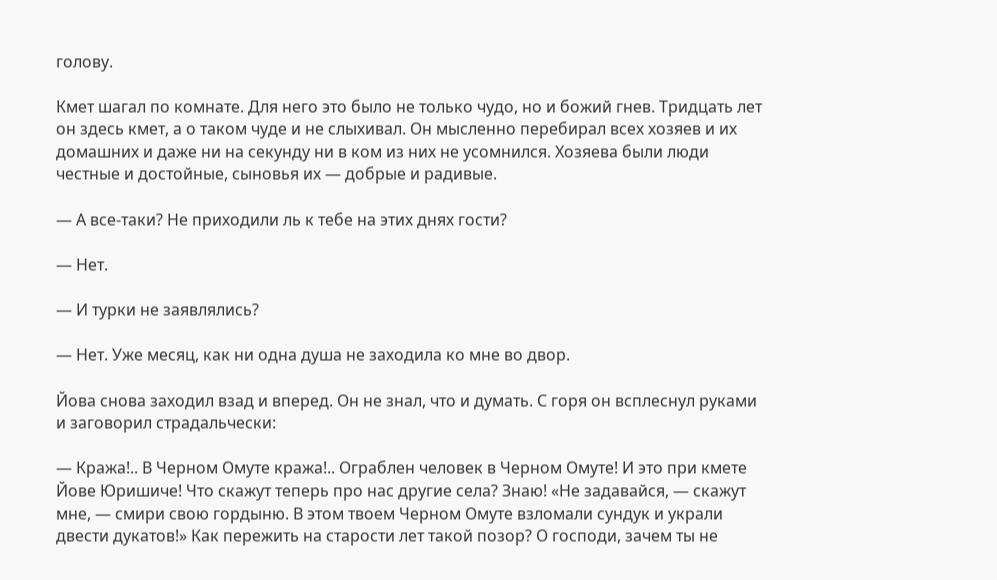голову.

Кмет шагал по комнате. Для него это было не только чудо, но и божий гнев. Тридцать лет он здесь кмет, а о таком чуде и не слыхивал. Он мысленно перебирал всех хозяев и их домашних и даже ни на секунду ни в ком из них не усомнился. Хозяева были люди честные и достойные, сыновья их — добрые и радивые.

— А все-таки? Не приходили ль к тебе на этих днях гости?

— Нет.

— И турки не заявлялись?

— Нет. Уже месяц, как ни одна душа не заходила ко мне во двор.

Йова снова заходил взад и вперед. Он не знал, что и думать. С горя он всплеснул руками и заговорил страдальчески:

— Кража!.. В Черном Омуте кража!.. Ограблен человек в Черном Омуте! И это при кмете Йове Юришиче! Что скажут теперь про нас другие села? Знаю! «Не задавайся, — скажут мне, — смири свою гордыню. В этом твоем Черном Омуте взломали сундук и украли двести дукатов!» Как пережить на старости лет такой позор? О господи, зачем ты не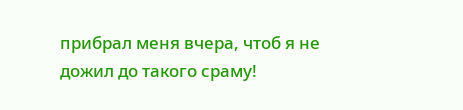прибрал меня вчера, чтоб я не дожил до такого сраму!